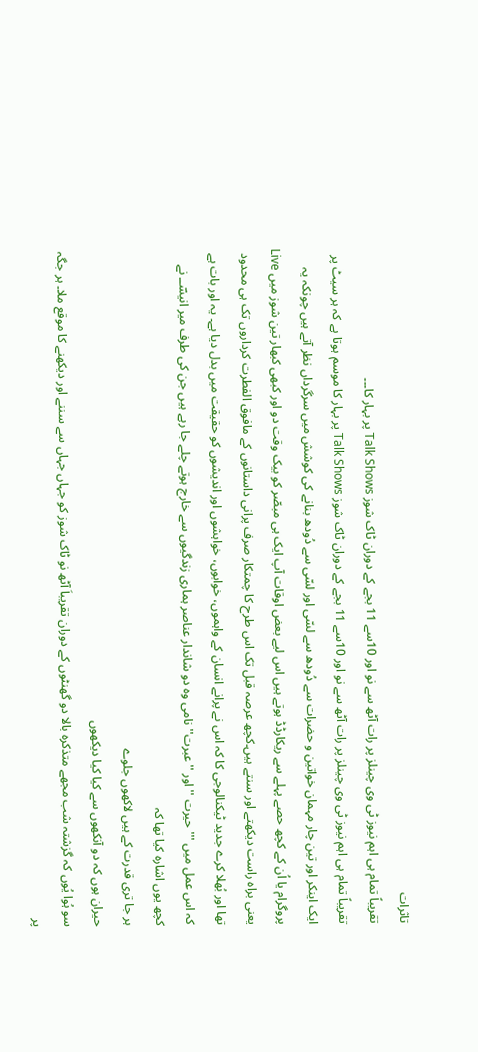تاثرات
تقریباً تمام ہی اہم نیوز ٹی وی چینلز پر رات آٹھ سے نو اور 10سے 11 بجے کے دوران ٹاک شوز Talk Shows پر بہار کا۔۔۔
تقریباً تمام ہی اہم نیوز ٹی وی چینلز پر رات آٹھ سے نو اور 10سے 11 بجے کے دوران ٹاک شوز Talk Shows پر بہار کا موسم ہوتا ہے کہ ہر سیٹ پر ایک اینکر اور تین چار مہمان خواتین و حضرات سے دُودھ سے لسّی اور لسّی سے دُودھ بنانے کی کوشش میں سرگرداں نظر آتے ہیں چونکہ یہ پروگرام یا اُن کے کچھ حصے پہلے سے ریکارڈڈ ہوتے ہیں اس لیے بعض اوقات آپ ایک ہی مبصّر کو بیک وقت دو اور کبھی کبھار تین شوز میں Live یعنی براہ راست دیکھتے اور سنتے ہیں۔کچھ عرصہ قبل تک اس طرح کا چمتکار صرف پرانی داستانوں کے مافوق الفطرت کرداروں تک ہی محدود تھا اور بُھلا کرے جدید ٹیکنالوجی کا کہ اس نے پرانے انسان کے واہموں، خوابوں، خواہشوں اور اندیشوں کو حقیقت میں بدل دیا ہے۔ یہ اور بات ہے کہ اس عمل میں '''حیرت '' اور ''عبرت'' نامی وہ دو شاندار عناصر ہماری زندگیوں سے خارج ہوتے چلے جا رہے ہیں جن کی طرف میر انیسؔــ نے کچھ یوں اشارہ کیا تھا کہ
ہر جا تری قدرت کے ہیں لاکھوں جلوے
حیران ہوں کہ دو آنکھوں سے کیا کیا دیکھوں
سو ہُوا یُوں کہ گزشتہ شب مجھے متذکرہ بالا دو گھنٹوں کے دوران تقریباَ آٹھ نو ٹاک شوز کو جہاں جہاں سے سننے اور دیکھنے کا موقع ملا۔ ہر جگہ پر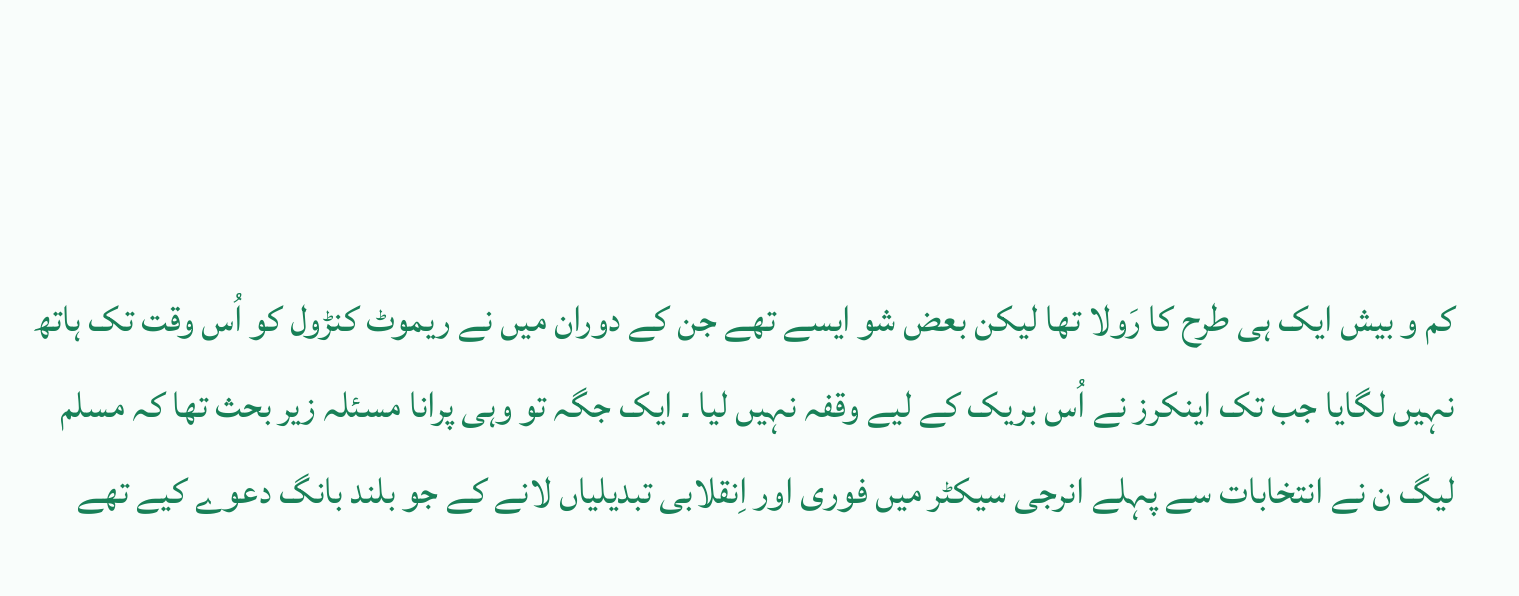کم و بیش ایک ہی طرح کا رَولا تھا لیکن بعض شو ایسے تھے جن کے دوران میں نے ریموٹ کنڑول کو اُس وقت تک ہاتھ نہیں لگایا جب تک اینکرز نے اُس بریک کے لیے وقفہ نہیں لیا ۔ ایک جگہ تو وہی پرانا مسئلہ زیر بحث تھا کہ مسلم لیگ ن نے انتخابات سے پہلے انرجی سیکٹر میں فوری اور اِنقلابی تبدیلیاں لانے کے جو بلند بانگ دعوے کیے تھے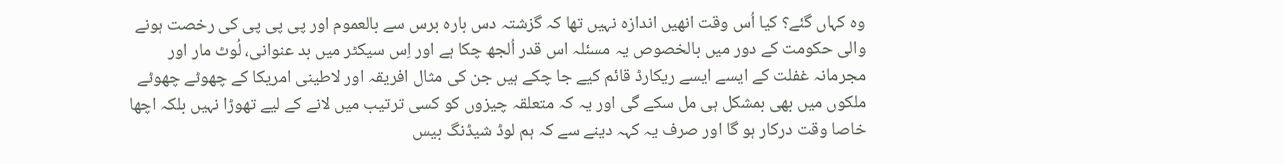وہ کہاں گئے؟ کیا اُس وقت انھیں اندازہ نہیں تھا کہ گزشتہ دس بارہ برس سے بالعموم اور پی پی پی کی رخصت ہونے والی حکومت کے دور میں بالخصوص یہ مسئلہ اس قدر اُلجھ چکا ہے اور اِس سیکٹر میں بد عنوانی، لُوٹ مار اور مجرمانہ غفلت کے ایسے ایسے ریکارڈ قائم کیے جا چکے ہیں جن کی مثال افریقہ اور لاطینی امریکا کے چھوٹے چھوٹے ملکوں میں بھی بمشکل ہی مل سکے گی اور یہ کہ متعلقہ چیزوں کو کسی ترتیب میں لانے کے لیے تھوڑا نہیں بلکہ اچھا خاصا وقت درکار ہو گا اور صرف یہ کہہ دینے سے کہ ہم لوڈ شیڈنگ بیس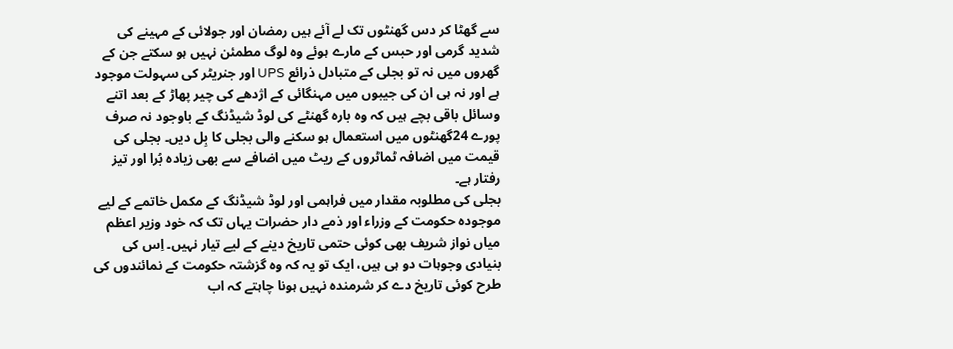سے گھٹا کر دس گھنٹوں تک لے آئے ہیں رمضان اور جولائی کے مہینے کی شدید گرمی اور حبس کے مارے ہوئے وہ لوگ مطمئن نہیں ہو سکتے جن کے گھروں میں نہ تو بجلی کے متبادل ذرائع UPS اور جنریٹر کی سہولت موجود ہے اور نہ ہی ان کی جیبوں میں مہنگائی کے اژدھے کی چیر پھاڑ کے بعد اتنے وسائل باقی بچے ہیں کہ وہ بارہ گھنٹے کی لوڈ شیڈنگ کے باوجود نہ صرف پورے 24گھنٹوں میں استعمال ہو سکنے والی بجلی کا بِل دیں۔ بجلی کی قیمت میں اضافہ ٹماٹروں کے ریٹ میں اضافے سے بھی زیادہ بُرا اور تیز رفتار ہے۔
بجلی کی مطلوبہ مقدار میں فراہمی اور لوڈ شیڈنگ کے مکمل خاتمے کے لیے موجودہ حکومت کے وزراء اور ذمے دار حضرات یہاں تک کہ خود وزیر اعظم میاں نواز شریف بھی کوئی حتمی تاریخ دینے کے لیے تیار نہیں۔ اِس کی بنیادی وجوہات دو ہی ہیں، ایک تو یہ کہ وہ گزشتہ حکومت کے نمائندوں کی طرح کوئی تاریخ دے کر شرمندہ نہیں ہونا چاہتے کہ اب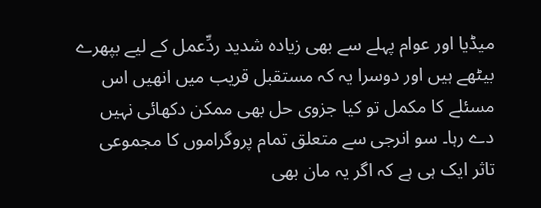میڈیا اور عوام پہلے سے بھی زیادہ شدید ردِّعمل کے لیے بپھرے بیٹھے ہیں اور دوسرا یہ کہ مستقبل قریب میں انھیں اس مسئلے کا مکمل تو کیا جزوی حل بھی ممکن دکھائی نہیں دے رہا۔ سو انرجی سے متعلق تمام پروگراموں کا مجموعی تاثر ایک ہی ہے کہ اگر یہ مان بھی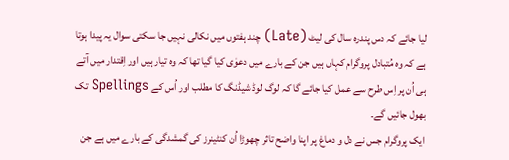لیا جائے کہ دس پندرہ سال کی لیٹ (Late) چند ہفتوں میں نکالی نہیں جا سکتی سوال یہ پیدا ہوتا ہے کہ وہ مُتبادل پروگرام کہاں ہیں جن کے بارے میں دعوٰی کیا گیا تھا کہ وہ تیار ہیں اور اِقتدار میں آتے ہی اُن پر اِس طرح سے عمل کیا جائے گا کہ لوگ لوڈ شیڈنگ کا مطلب اور اُس کے Spellings تک بھول جائیں گے۔
ایک پروگرام جس نے دل و دماغ پر اپنا واضح تاثر چھوڑا اُن کنٹینرز کی گمشدگی کے بارے میں ہے جن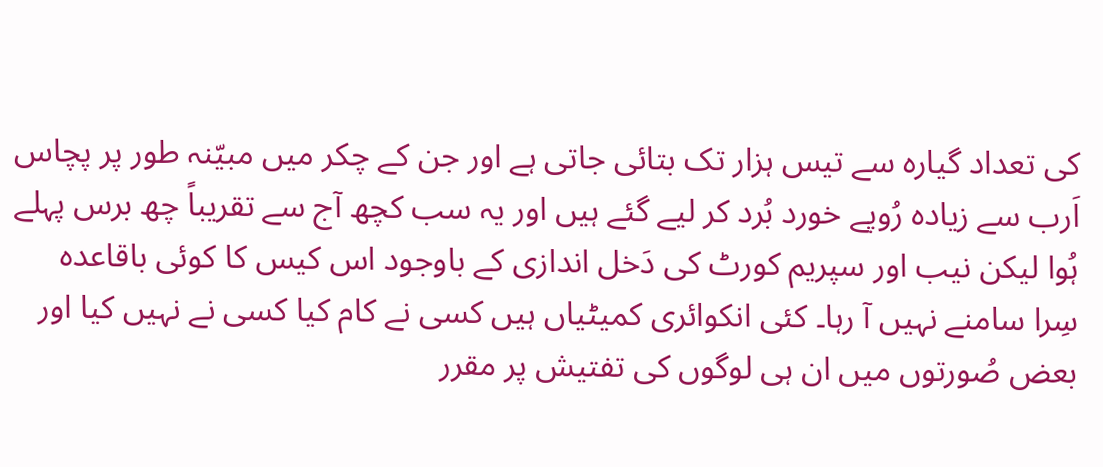کی تعداد گیارہ سے تیس ہزار تک بتائی جاتی ہے اور جن کے چکر میں مبیّنہ طور پر پچاس اَرب سے زیادہ رُوپے خورد بُرد کر لیے گئے ہیں اور یہ سب کچھ آج سے تقریباً چھ برس پہلے ہُوا لیکن نیب اور سپریم کورٹ کی دَخل اندازی کے باوجود اس کیس کا کوئی باقاعدہ سِرا سامنے نہیں آ رہا۔ کئی انکوائری کمیٹیاں ہیں کسی نے کام کیا کسی نے نہیں کیا اور بعض صُورتوں میں ان ہی لوگوں کی تفتیش پر مقرر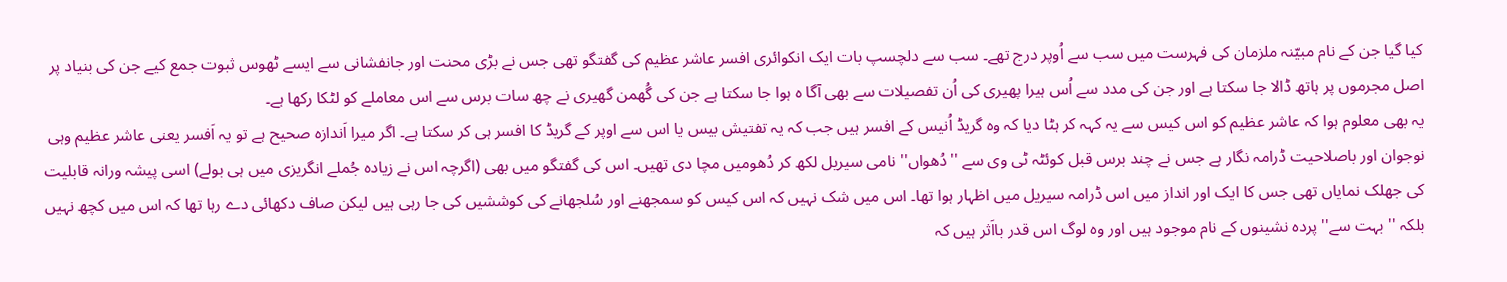کیا گیا جن کے نام مبیّنہ ملزمان کی فہرست میں سب سے اُوپر درج تھے۔ سب سے دلچسپ بات ایک انکوائری افسر عاشر عظیم کی گفتگو تھی جس نے بڑی محنت اور جانفشانی سے ایسے ٹھوس ثبوت جمع کیے جن کی بنیاد پر اصل مجرموں پر ہاتھ ڈالا جا سکتا ہے اور جن کی مدد سے اُس ہیرا پھیری کی اُن تفصیلات سے بھی آگا ہ ہوا جا سکتا ہے جن کی گُھمن گھیری نے چھ سات برس سے اس معاملے کو لٹکا رکھا ہے۔
یہ بھی معلوم ہوا کہ عاشر عظیم کو اس کیس سے یہ کہہ کر ہٹا دیا کہ وہ گریڈ اُنیس کے افسر ہیں جب کہ یہ تفتیش بیس یا اس سے اوپر کے گریڈ کا افسر ہی کر سکتا ہے۔ اگر میرا اَندازہ صحیح ہے تو یہ اَفسر یعنی عاشر عظیم وہی نوجوان اور باصلاحیت ڈرامہ نگار ہے جس نے چند برس قبل کوئٹہ ٹی وی سے ''دُھواں'' نامی سیریل لکھ کر دُھومیں مچا دی تھیں۔ اس کی گفتگو میں بھی (اگرچہ اس نے زیادہ جُملے انگریزی میں ہی بولے) اسی پیشہ ورانہ قابلیت کی جھلک نمایاں تھی جس کا ایک اور انداز میں اس ڈرامہ سیریل میں اظہار ہوا تھا۔ اس میں شک نہیں کہ اس کیس کو سمجھنے اور سُلجھانے کی کوششیں کی جا رہی ہیں لیکن صاف دکھائی دے رہا تھا کہ اس میں کچھ نہیں بلکہ ''بہت سے'' پردہ نشینوں کے نام موجود ہیں اور وہ لوگ اس قدر بااَثر ہیں کہ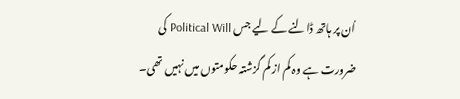اُن پر ہاتھ ڈالنے کے لیے جس Political Will کی ضرورت ہے وہ کم از کم گزشتہ حکومتوں میں نہیں تھی۔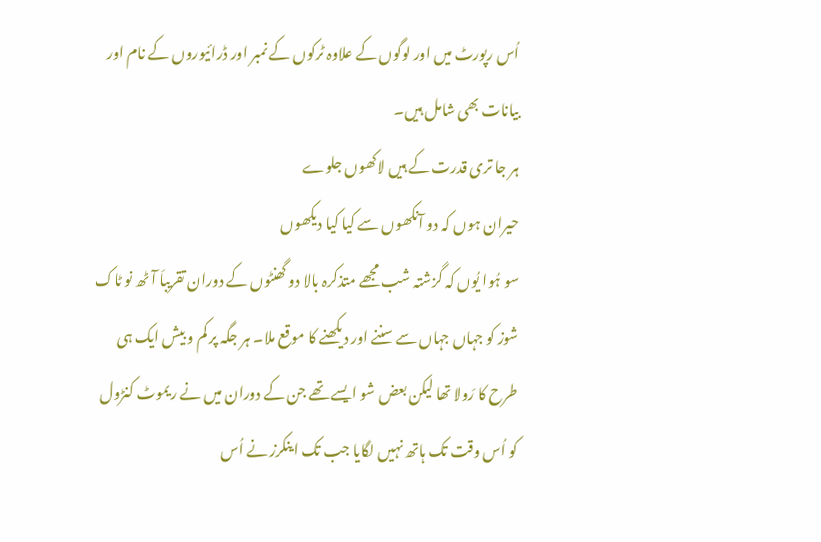اُس رپورٹ میں اور لوگوں کے علاوہ ٹرکوں کے نمبر اور ڈرائیوروں کے نام اور بیانات بھی شامل ہیں۔
ہر جا تری قدرت کے ہیں لاکھوں جلوے
حیران ہوں کہ دو آنکھوں سے کیا کیا دیکھوں
سو ہُوا یُوں کہ گزشتہ شب مجھے متذکرہ بالا دو گھنٹوں کے دوران تقریباَ آٹھ نو ٹاک شوز کو جہاں جہاں سے سننے اور دیکھنے کا موقع ملا۔ ہر جگہ پر کم و بیش ایک ہی طرح کا رَولا تھا لیکن بعض شو ایسے تھے جن کے دوران میں نے ریموٹ کنڑول کو اُس وقت تک ہاتھ نہیں لگایا جب تک اینکرز نے اُس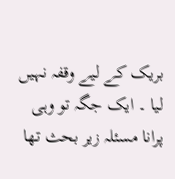بریک کے لیے وقفہ نہیں لیا ۔ ایک جگہ تو وہی پرانا مسئلہ زیر بحث تھا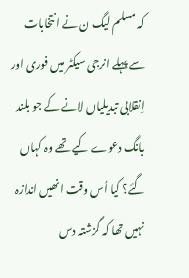کہ مسلم لیگ ن نے انتخابات سے پہلے انرجی سیکٹر میں فوری اور اِنقلابی تبدیلیاں لانے کے جو بلند بانگ دعوے کیے تھے وہ کہاں گئے؟ کیا اُس وقت انھیں اندازہ نہیں تھا کہ گزشتہ دس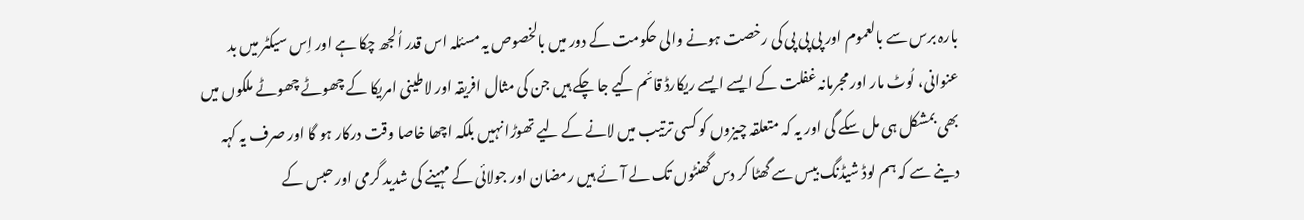بارہ برس سے بالعموم اور پی پی پی کی رخصت ہونے والی حکومت کے دور میں بالخصوص یہ مسئلہ اس قدر اُلجھ چکا ہے اور اِس سیکٹر میں بد عنوانی، لُوٹ مار اور مجرمانہ غفلت کے ایسے ایسے ریکارڈ قائم کیے جا چکے ہیں جن کی مثال افریقہ اور لاطینی امریکا کے چھوٹے چھوٹے ملکوں میں بھی بمشکل ہی مل سکے گی اور یہ کہ متعلقہ چیزوں کو کسی ترتیب میں لانے کے لیے تھوڑا نہیں بلکہ اچھا خاصا وقت درکار ہو گا اور صرف یہ کہہ دینے سے کہ ہم لوڈ شیڈنگ بیس سے گھٹا کر دس گھنٹوں تک لے آئے ہیں رمضان اور جولائی کے مہینے کی شدید گرمی اور حبس کے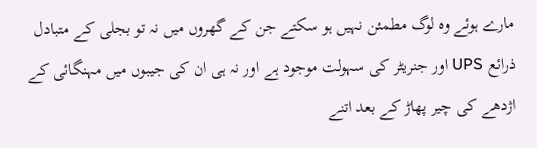مارے ہوئے وہ لوگ مطمئن نہیں ہو سکتے جن کے گھروں میں نہ تو بجلی کے متبادل ذرائع UPS اور جنریٹر کی سہولت موجود ہے اور نہ ہی ان کی جیبوں میں مہنگائی کے اژدھے کی چیر پھاڑ کے بعد اتنے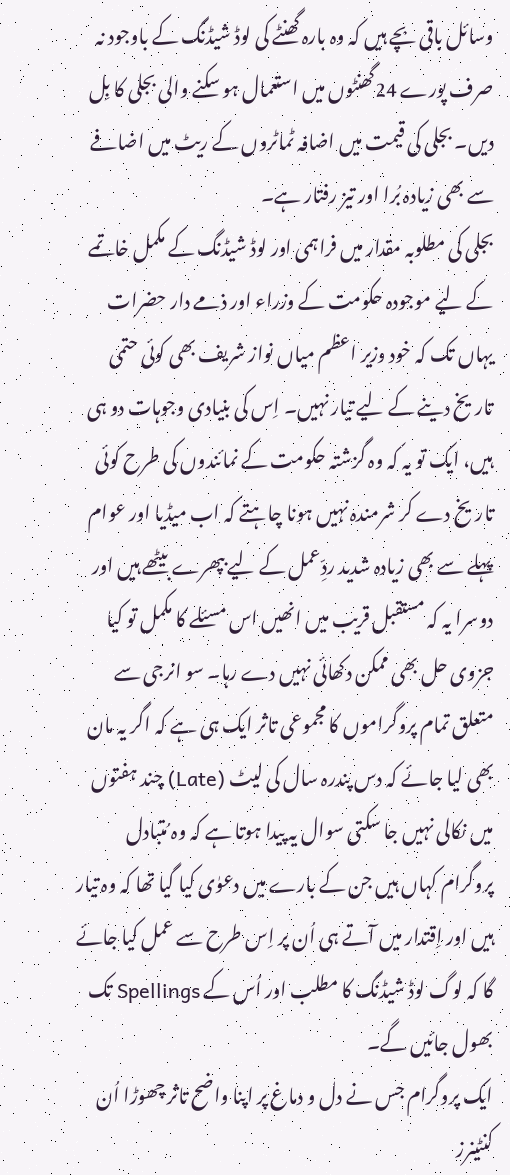وسائل باقی بچے ہیں کہ وہ بارہ گھنٹے کی لوڈ شیڈنگ کے باوجود نہ صرف پورے 24گھنٹوں میں استعمال ہو سکنے والی بجلی کا بِل دیں۔ بجلی کی قیمت میں اضافہ ٹماٹروں کے ریٹ میں اضافے سے بھی زیادہ بُرا اور تیز رفتار ہے۔
بجلی کی مطلوبہ مقدار میں فراہمی اور لوڈ شیڈنگ کے مکمل خاتمے کے لیے موجودہ حکومت کے وزراء اور ذمے دار حضرات یہاں تک کہ خود وزیر اعظم میاں نواز شریف بھی کوئی حتمی تاریخ دینے کے لیے تیار نہیں۔ اِس کی بنیادی وجوہات دو ہی ہیں، ایک تو یہ کہ وہ گزشتہ حکومت کے نمائندوں کی طرح کوئی تاریخ دے کر شرمندہ نہیں ہونا چاہتے کہ اب میڈیا اور عوام پہلے سے بھی زیادہ شدید ردِّعمل کے لیے بپھرے بیٹھے ہیں اور دوسرا یہ کہ مستقبل قریب میں انھیں اس مسئلے کا مکمل تو کیا جزوی حل بھی ممکن دکھائی نہیں دے رہا۔ سو انرجی سے متعلق تمام پروگراموں کا مجموعی تاثر ایک ہی ہے کہ اگر یہ مان بھی لیا جائے کہ دس پندرہ سال کی لیٹ (Late) چند ہفتوں میں نکالی نہیں جا سکتی سوال یہ پیدا ہوتا ہے کہ وہ مُتبادل پروگرام کہاں ہیں جن کے بارے میں دعوٰی کیا گیا تھا کہ وہ تیار ہیں اور اِقتدار میں آتے ہی اُن پر اِس طرح سے عمل کیا جائے گا کہ لوگ لوڈ شیڈنگ کا مطلب اور اُس کے Spellings تک بھول جائیں گے۔
ایک پروگرام جس نے دل و دماغ پر اپنا واضح تاثر چھوڑا اُن کنٹینرز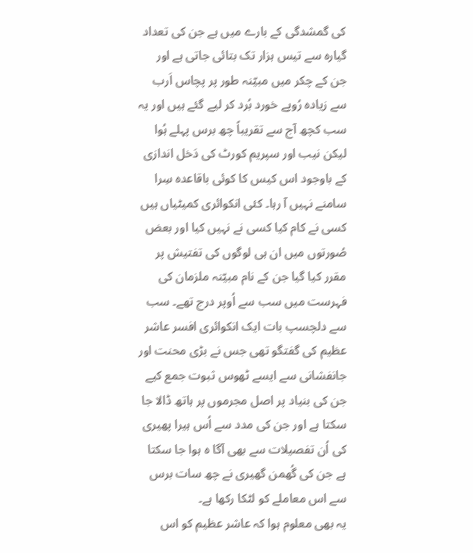کی گمشدگی کے بارے میں ہے جن کی تعداد گیارہ سے تیس ہزار تک بتائی جاتی ہے اور جن کے چکر میں مبیّنہ طور پر پچاس اَرب سے زیادہ رُوپے خورد بُرد کر لیے گئے ہیں اور یہ سب کچھ آج سے تقریباً چھ برس پہلے ہُوا لیکن نیب اور سپریم کورٹ کی دَخل اندازی کے باوجود اس کیس کا کوئی باقاعدہ سِرا سامنے نہیں آ رہا۔ کئی انکوائری کمیٹیاں ہیں کسی نے کام کیا کسی نے نہیں کیا اور بعض صُورتوں میں ان ہی لوگوں کی تفتیش پر مقرر کیا گیا جن کے نام مبیّنہ ملزمان کی فہرست میں سب سے اُوپر درج تھے۔ سب سے دلچسپ بات ایک انکوائری افسر عاشر عظیم کی گفتگو تھی جس نے بڑی محنت اور جانفشانی سے ایسے ٹھوس ثبوت جمع کیے جن کی بنیاد پر اصل مجرموں پر ہاتھ ڈالا جا سکتا ہے اور جن کی مدد سے اُس ہیرا پھیری کی اُن تفصیلات سے بھی آگا ہ ہوا جا سکتا ہے جن کی گُھمن گھیری نے چھ سات برس سے اس معاملے کو لٹکا رکھا ہے۔
یہ بھی معلوم ہوا کہ عاشر عظیم کو اس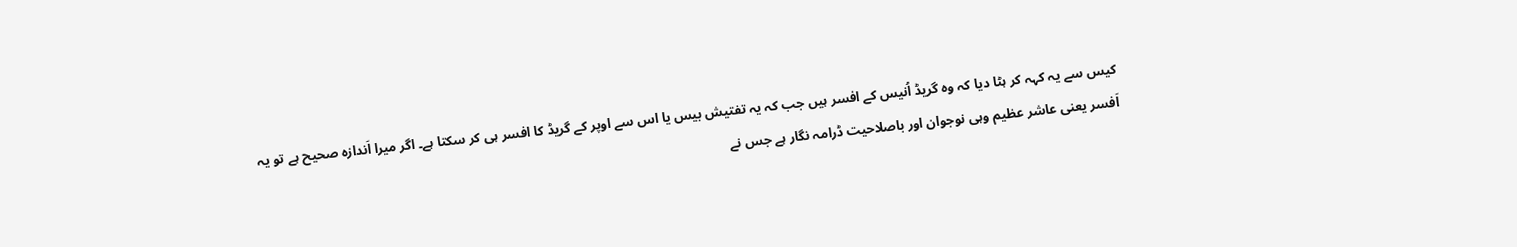کیس سے یہ کہہ کر ہٹا دیا کہ وہ گریڈ اُنیس کے افسر ہیں جب کہ یہ تفتیش بیس یا اس سے اوپر کے گریڈ کا افسر ہی کر سکتا ہے۔ اگر میرا اَندازہ صحیح ہے تو یہ اَفسر یعنی عاشر عظیم وہی نوجوان اور باصلاحیت ڈرامہ نگار ہے جس نے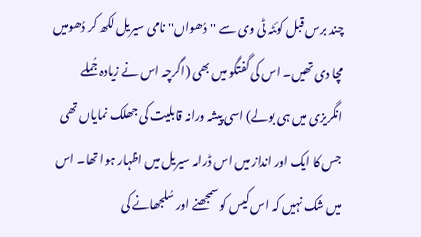چند برس قبل کوئٹہ ٹی وی سے ''دُھواں'' نامی سیریل لکھ کر دُھومیں مچا دی تھیں۔ اس کی گفتگو میں بھی (اگرچہ اس نے زیادہ جُملے انگریزی میں ہی بولے) اسی پیشہ ورانہ قابلیت کی جھلک نمایاں تھی جس کا ایک اور انداز میں اس ڈرامہ سیریل میں اظہار ہوا تھا۔ اس میں شک نہیں کہ اس کیس کو سمجھنے اور سُلجھانے کی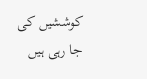کوششیں کی جا رہی ہیں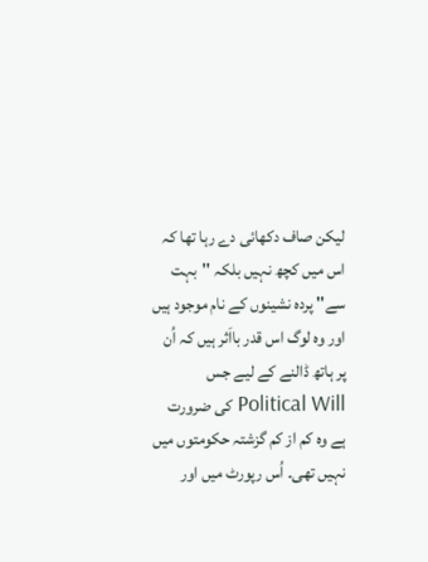لیکن صاف دکھائی دے رہا تھا کہ اس میں کچھ نہیں بلکہ ''بہت سے'' پردہ نشینوں کے نام موجود ہیں اور وہ لوگ اس قدر بااَثر ہیں کہ اُن پر ہاتھ ڈالنے کے لیے جس Political Will کی ضرورت ہے وہ کم از کم گزشتہ حکومتوں میں نہیں تھی۔ اُس رپورٹ میں اور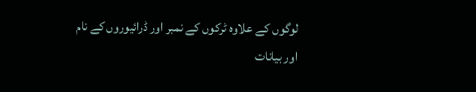لوگوں کے علاوہ ٹرکوں کے نمبر اور ڈرائیوروں کے نام اور بیانات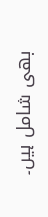بھی شامل ہیں۔